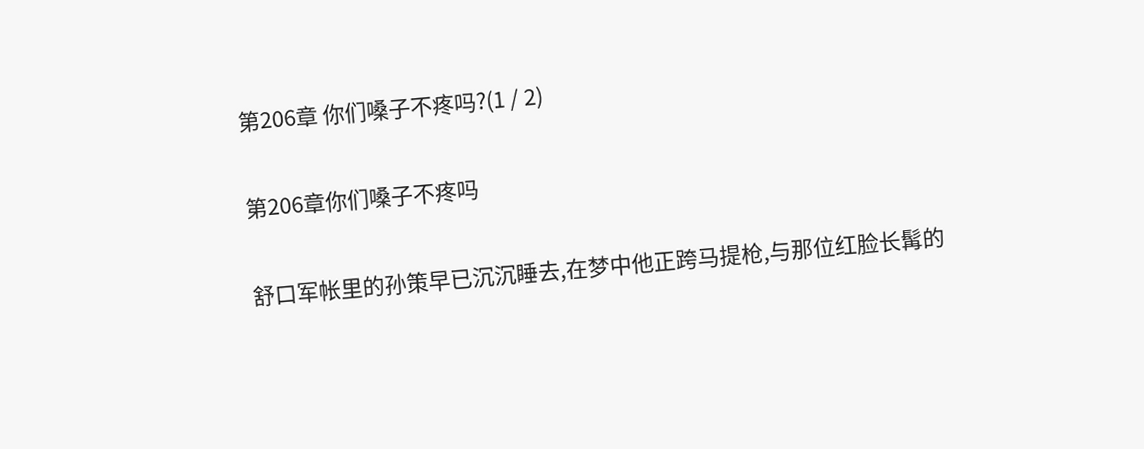第206章 你们嗓子不疼吗?(1 / 2)

第206章你们嗓子不疼吗

舒口军帐里的孙策早已沉沉睡去,在梦中他正跨马提枪,与那位红脸长髯的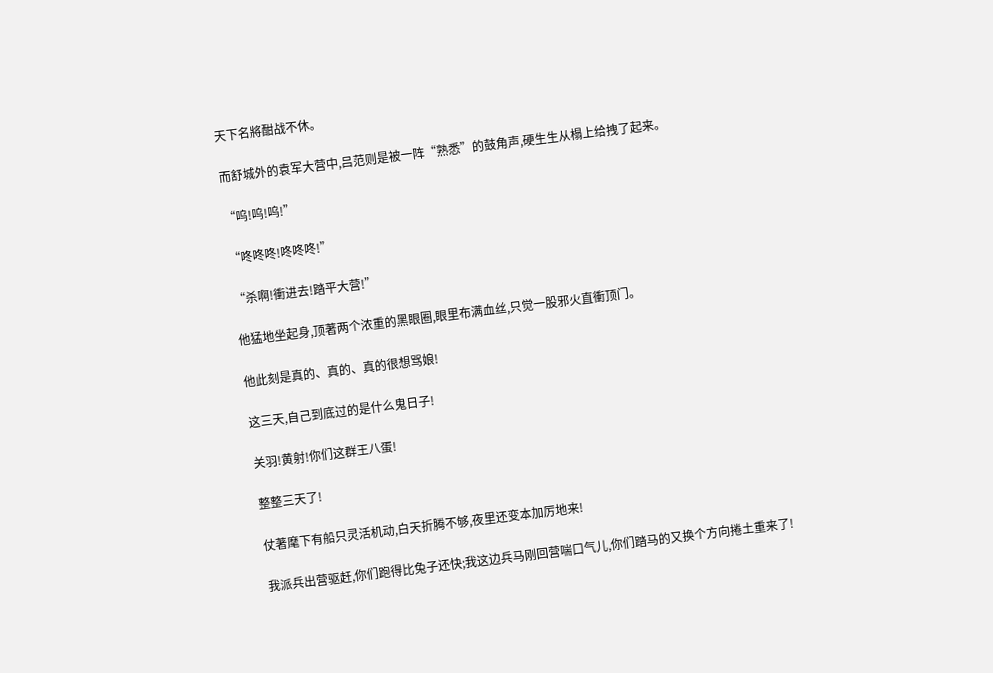天下名將酣战不休。

而舒城外的袁军大营中,吕范则是被一阵“熟悉”的鼓角声,硬生生从榻上给拽了起来。

“呜!呜!呜!”

“咚咚咚!咚咚咚!”

“杀啊!衝进去!踏平大营!”

他猛地坐起身,顶著两个浓重的黑眼圈,眼里布满血丝,只觉一股邪火直衝顶门。

他此刻是真的、真的、真的很想骂娘!

这三天,自己到底过的是什么鬼日子!

关羽!黄射!你们这群王八蛋!

整整三天了!

仗著麾下有船只灵活机动,白天折腾不够,夜里还变本加厉地来!

我派兵出营驱赶,你们跑得比兔子还快;我这边兵马刚回营喘口气儿,你们踏马的又换个方向捲土重来了!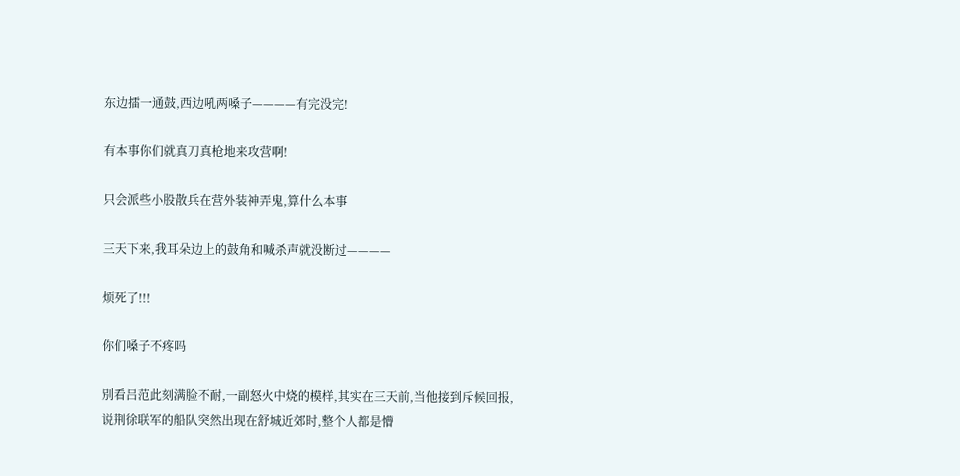东边擂一通鼓,西边吼两嗓子————有完没完!

有本事你们就真刀真枪地来攻营啊!

只会派些小股散兵在营外装神弄鬼,算什么本事

三天下来,我耳朵边上的鼓角和喊杀声就没断过————

烦死了!!!

你们嗓子不疼吗

別看吕范此刻满脸不耐,一副怒火中烧的模样,其实在三天前,当他接到斥候回报,说荆徐联军的船队突然出现在舒城近郊时,整个人都是懵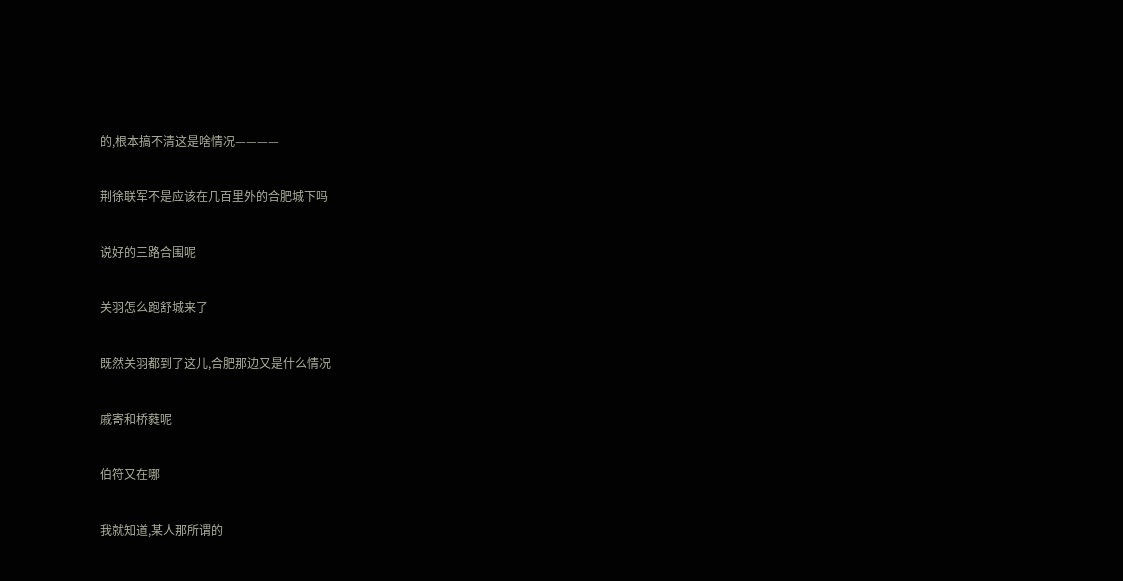的,根本搞不清这是啥情况————

荆徐联军不是应该在几百里外的合肥城下吗

说好的三路合围呢

关羽怎么跑舒城来了

既然关羽都到了这儿,合肥那边又是什么情况

戚寄和桥蕤呢

伯符又在哪

我就知道,某人那所谓的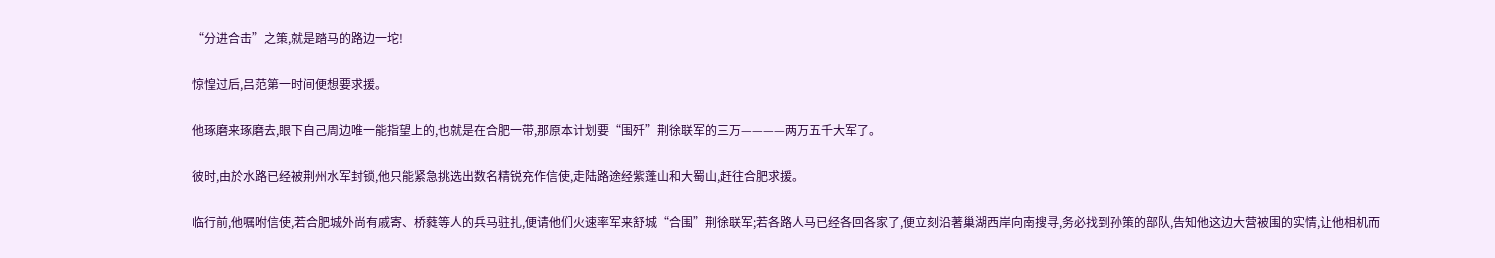“分进合击”之策,就是踏马的路边一坨!

惊惶过后,吕范第一时间便想要求援。

他琢磨来琢磨去,眼下自己周边唯一能指望上的,也就是在合肥一带,那原本计划要“围歼”荆徐联军的三万————两万五千大军了。

彼时,由於水路已经被荆州水军封锁,他只能紧急挑选出数名精锐充作信使,走陆路途经紫蓬山和大蜀山,赶往合肥求援。

临行前,他嘱咐信使,若合肥城外尚有戚寄、桥蕤等人的兵马驻扎,便请他们火速率军来舒城“合围”荆徐联军;若各路人马已经各回各家了,便立刻沿著巢湖西岸向南搜寻,务必找到孙策的部队,告知他这边大营被围的实情,让他相机而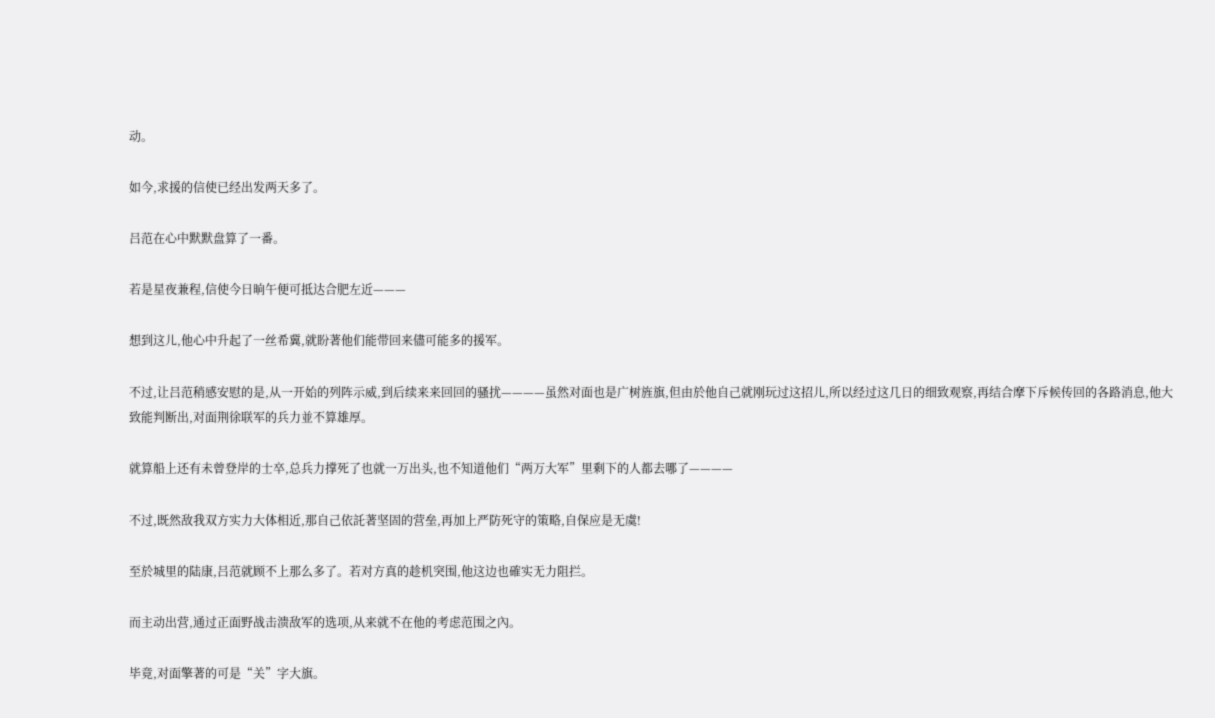动。

如今,求援的信使已经出发两天多了。

吕范在心中默默盘算了一番。

若是星夜兼程,信使今日晌午便可抵达合肥左近———

想到这儿,他心中升起了一丝希冀,就盼著他们能带回来儘可能多的援军。

不过,让吕范稍感安慰的是,从一开始的列阵示威,到后续来来回回的骚扰————虽然对面也是广树旌旗,但由於他自己就刚玩过这招儿,所以经过这几日的细致观察,再结合摩下斥候传回的各路消息,他大致能判断出,对面荆徐联军的兵力並不算雄厚。

就算船上还有未曾登岸的士卒,总兵力撑死了也就一万出头,也不知道他们“两万大军”里剩下的人都去哪了————

不过,既然敌我双方实力大体相近,那自己依託著坚固的营垒,再加上严防死守的策略,自保应是无虞!

至於城里的陆康,吕范就顾不上那么多了。若对方真的趁机突围,他这边也確实无力阻拦。

而主动出营,通过正面野战击溃敌军的选项,从来就不在他的考虑范围之內。

毕竟,对面擎著的可是“关”字大旗。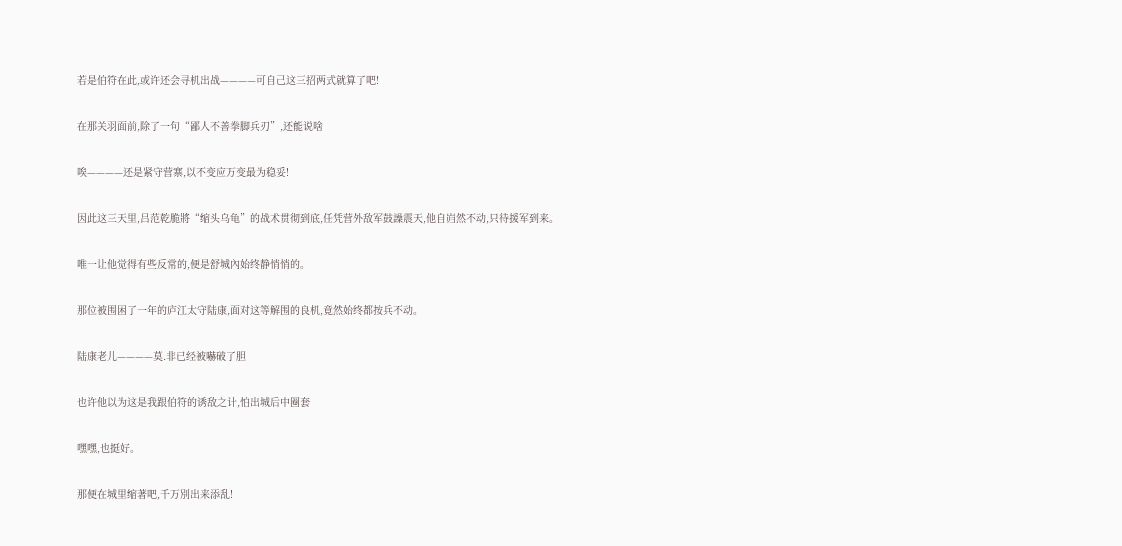若是伯符在此,或许还会寻机出战————可自己这三招两式就算了吧!

在那关羽面前,除了一句“鄙人不善拳脚兵刃”,还能说啥

唉————还是紧守营寨,以不变应万变最为稳妥!

因此这三天里,吕范乾脆將“缩头乌龟”的战术贯彻到底,任凭营外敌军鼓譟震天,他自岿然不动,只待援军到来。

唯一让他觉得有些反常的,便是舒城內始终静悄悄的。

那位被围困了一年的庐江太守陆康,面对这等解围的良机,竟然始终都按兵不动。

陆康老儿————莫.非已经被嚇破了胆

也许他以为这是我跟伯符的诱敌之计,怕出城后中圈套

嘿嘿,也挺好。

那便在城里缩著吧,千万別出来添乱!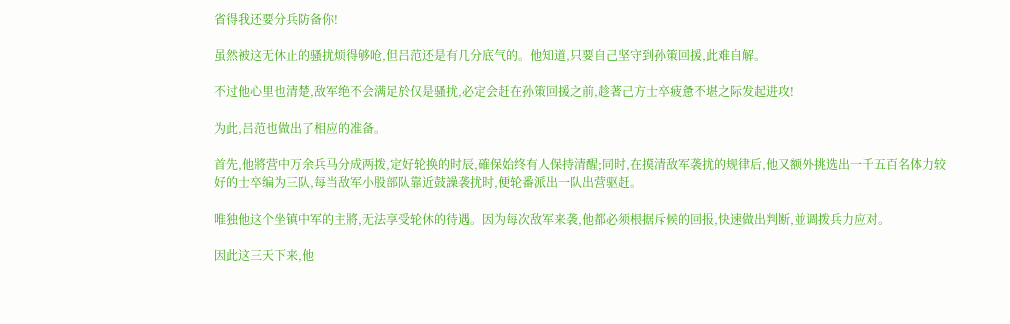省得我还要分兵防备你!

虽然被这无休止的骚扰烦得够呛,但吕范还是有几分底气的。他知道,只要自己坚守到孙策回援,此难自解。

不过他心里也清楚,敌军绝不会满足於仅是骚扰,必定会赶在孙策回援之前,趁著己方士卒疲惫不堪之际发起进攻!

为此,吕范也做出了相应的准备。

首先,他將营中万余兵马分成两拨,定好轮换的时辰,確保始终有人保持清醒;同时,在摸清敌军袭扰的规律后,他又额外挑选出一千五百名体力较好的士卒编为三队,每当敌军小股部队靠近鼓譟袭扰时,便轮番派出一队出营驱赶。

唯独他这个坐镇中军的主將,无法享受轮休的待遇。因为每次敌军来袭,他都必须根据斥候的回报,快速做出判断,並调拨兵力应对。

因此这三天下来,他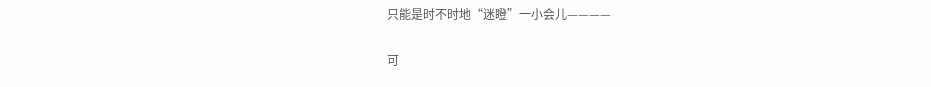只能是时不时地“迷瞪”一小会儿————

可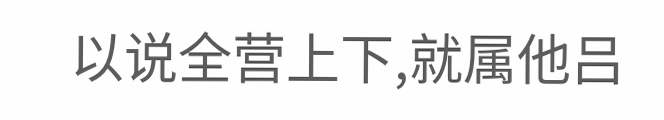以说全营上下,就属他吕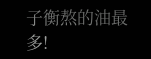子衡熬的油最多!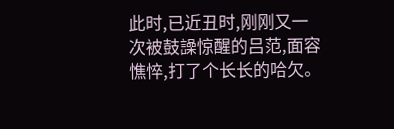此时,已近丑时,刚刚又一次被鼓譟惊醒的吕范,面容憔悴,打了个长长的哈欠。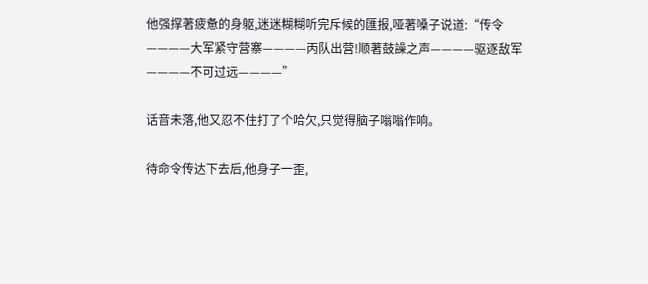他强撑著疲惫的身躯,迷迷糊糊听完斥候的匯报,哑著嗓子说道:“传令————大军紧守营寨————丙队出营!顺著鼓譟之声————驱逐敌军————不可过远————”

话音未落,他又忍不住打了个哈欠,只觉得脑子嗡嗡作响。

待命令传达下去后,他身子一歪,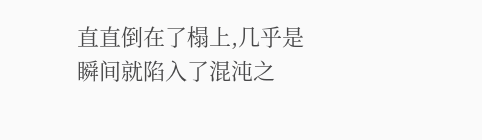直直倒在了榻上,几乎是瞬间就陷入了混沌之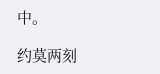中。

约莫两刻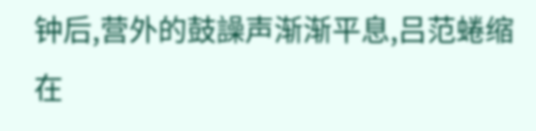钟后,营外的鼓譟声渐渐平息,吕范蜷缩在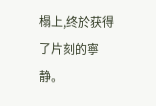榻上,终於获得了片刻的寧静。